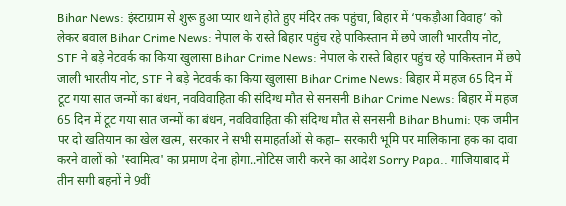Bihar News: इंस्टाग्राम से शुरू हुआ प्यार थाने होते हुए मंदिर तक पहुंचा, बिहार में ‘पकड़ौआ विवाह’ को लेकर बवाल Bihar Crime News: नेपाल के रास्ते बिहार पहुंच रहे पाकिस्तान में छपे जाली भारतीय नोट, STF ने बड़े नेटवर्क का किया खुलासा Bihar Crime News: नेपाल के रास्ते बिहार पहुंच रहे पाकिस्तान में छपे जाली भारतीय नोट, STF ने बड़े नेटवर्क का किया खुलासा Bihar Crime News: बिहार में महज 65 दिन में टूट गया सात जन्मों का बंधन, नवविवाहिता की संदिग्ध मौत से सनसनी Bihar Crime News: बिहार में महज 65 दिन में टूट गया सात जन्मों का बंधन, नवविवाहिता की संदिग्ध मौत से सनसनी Bihar Bhumi: एक जमीन पर दो खतियान का खेल खत्म, सरकार ने सभी समाहर्ताओं से कहा– सरकारी भूमि पर मालिकाना हक का दावा करने वालों को 'स्वामित्व' का प्रमाण देना होगा..नोटिस जारी करने का आदेश Sorry Papa.. गाजियाबाद में तीन सगी बहनों ने 9वीं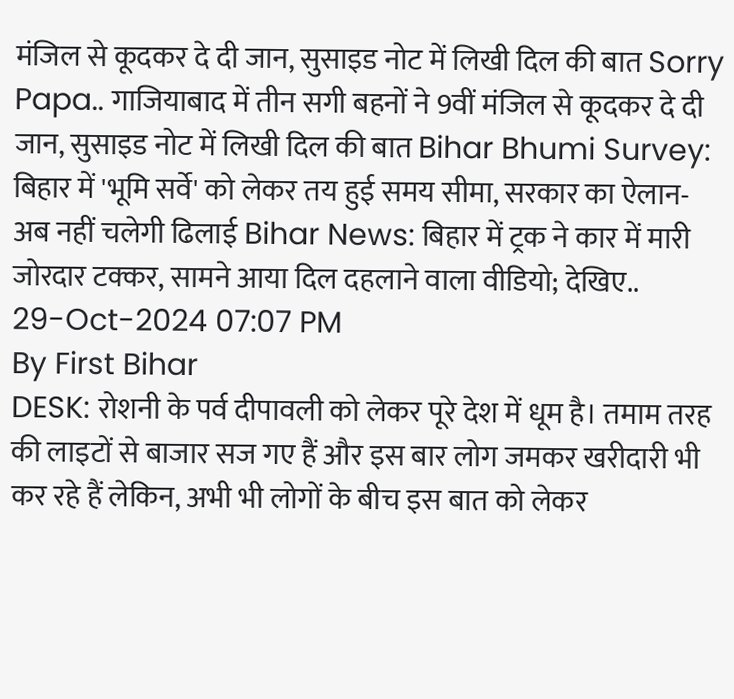मंजिल से कूदकर दे दी जान, सुसाइड नोट में लिखी दिल की बात Sorry Papa.. गाजियाबाद में तीन सगी बहनों ने 9वीं मंजिल से कूदकर दे दी जान, सुसाइड नोट में लिखी दिल की बात Bihar Bhumi Survey: बिहार में 'भूमि सर्वे' को लेकर तय हुई समय सीमा, सरकार का ऐलान- अब नहीं चलेगी ढिलाई Bihar News: बिहार में ट्रक ने कार में मारी जोरदार टक्कर, सामने आया दिल दहलाने वाला वीडियो; देखिए..
29-Oct-2024 07:07 PM
By First Bihar
DESK: रोशनी के पर्व दीपावली को लेकर पूरे देश में धूम है। तमाम तरह की लाइटों से बाजार सज गए हैं और इस बार लोग जमकर खरीदारी भी कर रहे हैं लेकिन, अभी भी लोगों के बीच इस बात को लेकर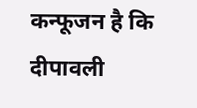कन्फूजन है कि दीपावली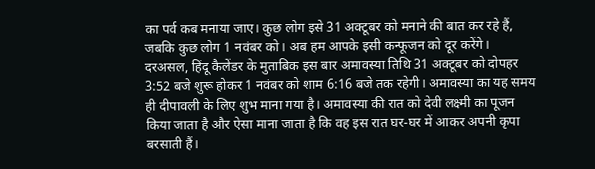का पर्व कब मनाया जाए। कुछ लोग इसे 31 अक्टूबर को मनाने की बात कर रहे हैं, जबकि कुछ लोग 1 नवंबर को। अब हम आपके इसी कन्फूजन को दूर करेंगे।
दरअसल, हिंदू कैलेंडर के मुताबिक इस बार अमावस्या तिथि 31 अक्टूबर को दोपहर 3:52 बजे शुरू होकर 1 नवंबर को शाम 6:16 बजे तक रहेगी। अमावस्या का यह समय ही दीपावली के लिए शुभ माना गया है। अमावस्या की रात को देवी लक्ष्मी का पूजन किया जाता है और ऐसा माना जाता है कि वह इस रात घर-घर में आकर अपनी कृपा बरसाती हैं।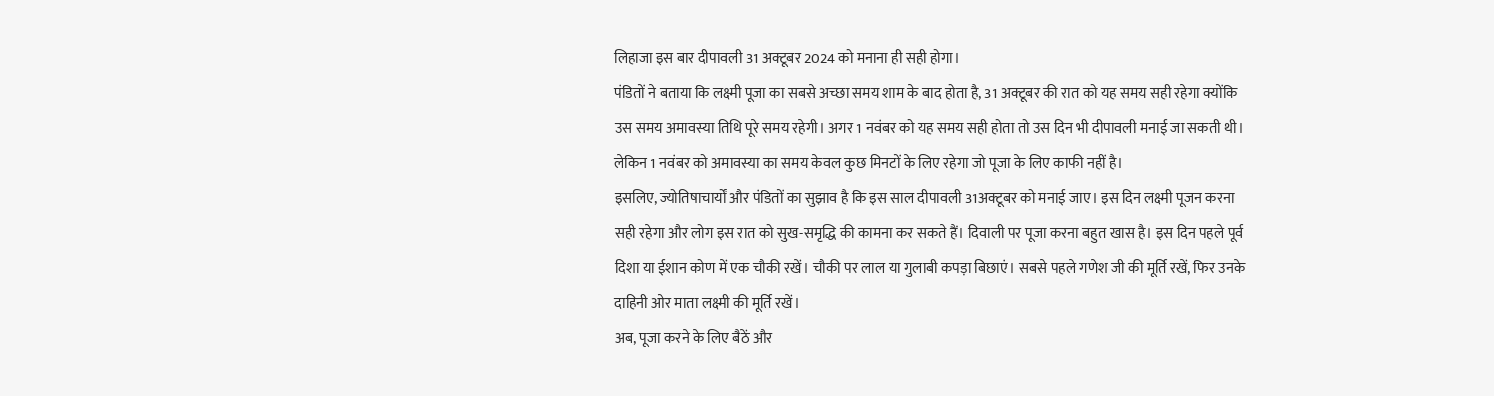लिहाजा इस बार दीपावली 31 अक्टूबर 2024 को मनाना ही सही होगा।
पंडितों ने बताया कि लक्ष्मी पूजा का सबसे अच्छा समय शाम के बाद होता है, 31 अक्टूबर की रात को यह समय सही रहेगा क्योंकि उस समय अमावस्या तिथि पूरे समय रहेगी। अगर 1 नवंबर को यह समय सही होता तो उस दिन भी दीपावली मनाई जा सकती थी। लेकिन 1 नवंबर को अमावस्या का समय केवल कुछ मिनटों के लिए रहेगा जो पूजा के लिए काफी नहीं है।
इसलिए, ज्योतिषाचार्यों और पंडितों का सुझाव है कि इस साल दीपावली 31अक्टूबर को मनाई जाए। इस दिन लक्ष्मी पूजन करना सही रहेगा और लोग इस रात को सुख-समृद्धि की कामना कर सकते हैं। दिवाली पर पूजा करना बहुत खास है। इस दिन पहले पूर्व दिशा या ईशान कोण में एक चौकी रखें। चौकी पर लाल या गुलाबी कपड़ा बिछाएं। सबसे पहले गणेश जी की मूर्ति रखें, फिर उनके दाहिनी ओर माता लक्ष्मी की मूर्ति रखें।
अब, पूजा करने के लिए बैठें और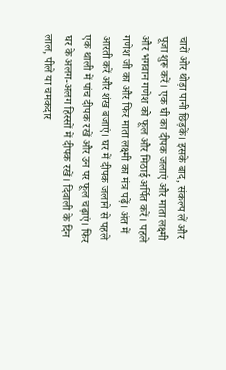चारों ओर थोड़ा पानी छिड़कें। इसके बाद, संकल्प लें और पूजा शुरू करें। एक घी का दीपक जलाएं और माता लक्ष्मी और भगवान गणेश को फूल और मिठाई अर्पित करें। पहले गणेश जी का और फिर माता लक्ष्मी का मंत्र पढ़ें। अंत में आरती करें और शंख बजाएं। घर में दीपक जलाने से पहले एक थाली में पांच दीपक रखें और उन पर फूल चढ़ाएं। फिर घर के अलग-अलग हिस्सों में दीपक रखें। दिवाली के दिन लाल, पीले या चमकदार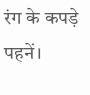रंग के कपड़े पहनें।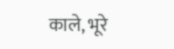काले, भूरे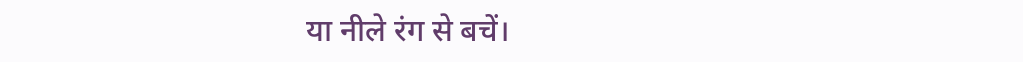या नीले रंग से बचें।